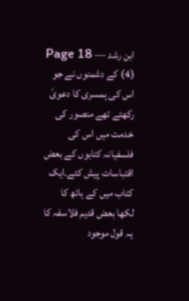ابن رشد — Page 18
(4) کے دشمنوں نے جو اس کی ہمسری کا دعویٰ رکھتے تھے منصور کی خدمت میں اس کی فلسفیانہ کتابوں کے بعض اقتباسات پیش کئے۔ایک کتاب میں کے ہاتھ کا لکھا بعض قدیم فلاسفہ کا یہ قول موجود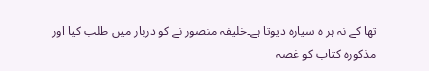تھا کے نہ ہر ہ سیارہ دیوتا ہے۔خلیفہ منصور نے کو دربار میں طلب کیا اور مذکورہ کتاب کو غصہ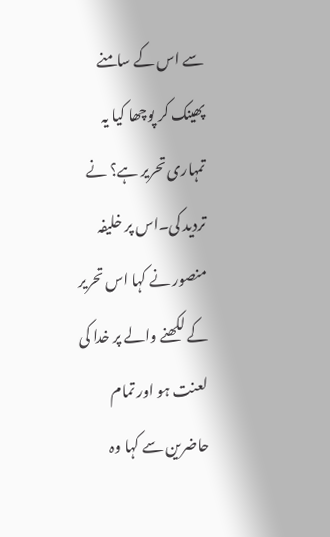سے اس کے سامنے پھینک کر پوچھا کیا یہ تمہاری تحریر ہے؟ نے تردید کی۔اس پر خلیفہ منصور نے کہا اس تحریر کے لکھنے والے پر خدا کی لعنت ہو اور تمام حاضرین سے کہا وہ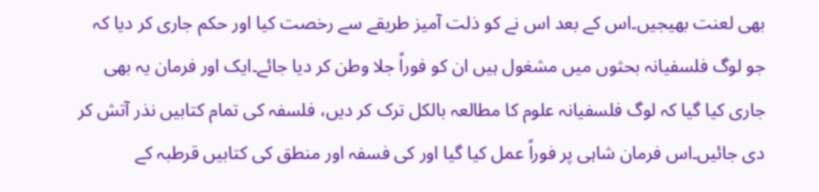بھی لعنت بھیجیں۔اس کے بعد اس نے کو ذلت آمیز طریقے سے رخصت کیا اور حکم جاری کر دیا کہ جو لوگ فلسفیانہ بحثوں میں مشغول ہیں ان کو فوراً جلا وطن کر دیا جائے۔ایک اور فرمان یہ بھی جاری کیا گیا کہ لوگ فلسفیانہ علوم کا مطالعہ بالکل ترک کر دیں، فلسفہ کی تمام کتابیں نذر آتش کر دی جائیں۔اس فرمان شاہی پر فوراً عمل کیا گیا اور کی فسفہ اور منطق کی کتابیں قرطبہ کے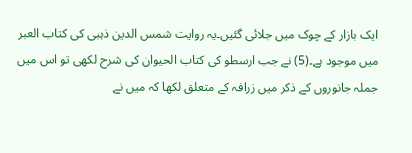ایک بازار کے چوک میں جلائی گئیں۔یہ روایت شمس الدین ذہبی کی کتاب العبر میں موجود ہے۔(5) نے جب ارسطو کی کتاب الحیوان کی شرح لکھی تو اس میں جملہ جانوروں کے ذکر میں زرافہ کے متعلق لکھا کہ میں نے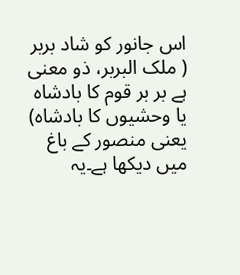اس جانور کو شاد بربر ( ملک البربر، ذو معنی ہے بر بر قوم کا بادشاہ یا وحشیوں کا بادشاہ) یعنی منصور کے باغ میں دیکھا ہے۔یہ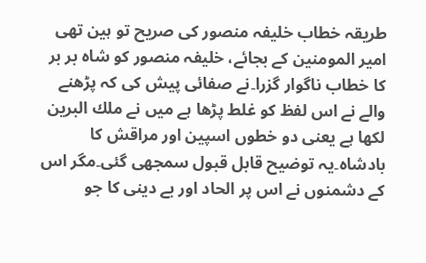طریقہ خطاب خلیفہ منصور کی صریح تو ہین تھی امیر المومنین کے بجائے، خلیفہ منصور کو شاہ بر بر کا خطاب ناگوار گزرا۔نے صفائی پیش کی کہ پڑھنے والے نے اس لفظ کو غلط پڑھا ہے میں نے ملك البرين لکھا ہے یعنی دو خطوں اسپین اور مراقش کا بادشاہ۔یہ توضیح قابل قبول سمجھی گئی۔مگر اس کے دشمنوں نے اس پر الحاد اور بے دینی کا جو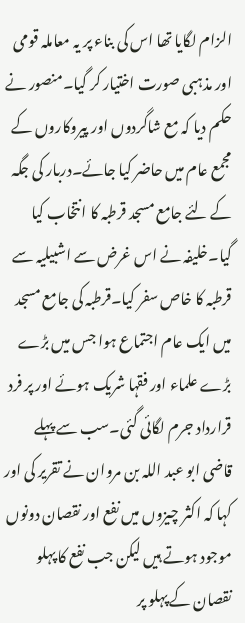الزام لگایا تھا اس کی بناء پر یہ معاملہ قومی اور مذہبی صورت اختیار کر گیا۔منصور نے حکم دیا کہ مع شاگردوں اور پیروکاروں کے مجمع عام میں حاضر کیا جائے۔دربار کی جگہ کے لئے جامع مسجد قرطبہ کا انتخاب کیا گیا۔خلیفہ نے اس غرض سے اشبیلیہ سے قرطبہ کا خاص سفر کیا۔قرطبہ کی جامع مسجد میں ایک عام اجتماع ہوا جس میں بڑے بڑے علماء اور فقہا شریک ہوئے اور پر فرد قرارداد جرم لگائی گئی۔سب سے پہلے قاضی ابو عبد اللہ بن مروان نے تقریر کی اور کہا کہ اکثر چیزوں میں نفع اور نقصان دونوں موجود ہوتے ہیں لیکن جب نفع کا پہلو نقصان کے پہلو پر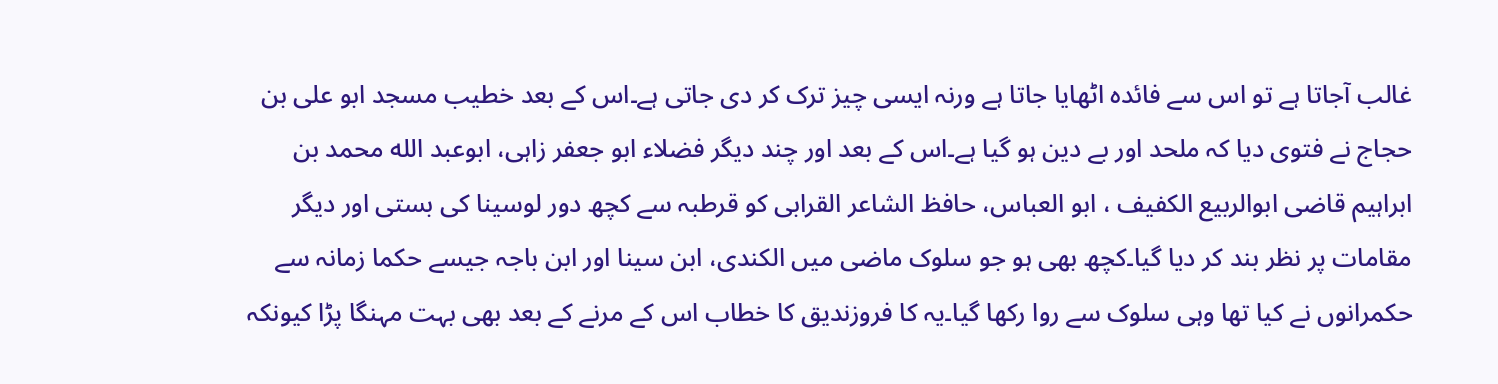غالب آجاتا ہے تو اس سے فائدہ اٹھایا جاتا ہے ورنہ ایسی چیز ترک کر دی جاتی ہے۔اس کے بعد خطیب مسجد ابو علی بن حجاج نے فتوی دیا کہ ملحد اور بے دین ہو گیا ہے۔اس کے بعد اور چند دیگر فضلاء ابو جعفر زاہی، ابوعبد الله محمد بن ابراہیم قاضی ابوالربیع الكفيف ، ابو العباس، حافظ الشاعر القرابی کو قرطبہ سے کچھ دور لوسینا کی بستی اور دیگر مقامات پر نظر بند کر دیا گیا۔کچھ بھی ہو جو سلوک ماضی میں الکندی، ابن سینا اور ابن باجہ جیسے حکما زمانہ سے حکمرانوں نے کیا تھا وہی سلوک سے روا رکھا گیا۔یہ کا فروزندیق کا خطاب اس کے مرنے کے بعد بھی بہت مہنگا پڑا کیونکہ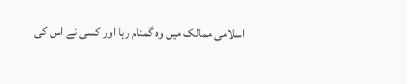اسلامی ممالک میں وہ گمنام رہا اور کسی نے اس کی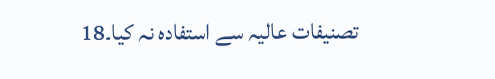تصنیفات عالیہ سے استفادہ نہ کیا۔18